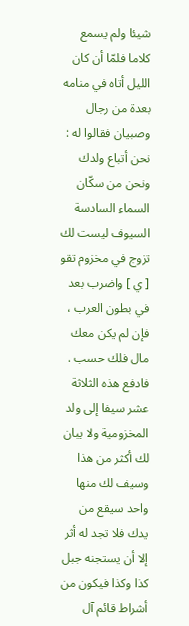شيئا ولم يسمع كلاما فلمّا أن كان الليل أتاه في منامه بعدة من رجال وصبيان فقالوا له : نحن أتباع ولدك ونحن من سكّان السماء السادسة السيوف ليست لك تزوج في مخزوم تقو [ ي ] واضرب بعد في بطون العرب ، فإن لم يكن معك مال فلك حسب .
فادفع هذه الثلاثة عشر سيفا إلى ولد المخزومية ولا يبان لك أكثر من هذا وسيف لك منها واحد سيقع من يدك فلا تجد له أثر إلا أن يستجنه جبل كذا وكذا فيكون من أشراط قائم آل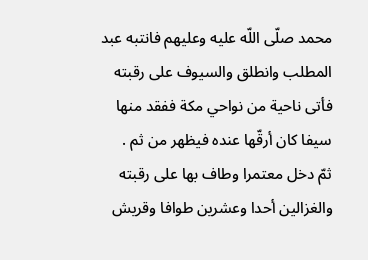محمد صلّى اللّه عليه وعليهم فانتبه عبد المطلب وانطلق والسيوف على رقبته فأتى ناحية من نواحي مكة ففقد منها سيفا كان أرقّها عنده فيظهر من ثم .
ثمّ دخل معتمرا وطاف بها على رقبته والغزالين أحدا وعشرين طوافا وقريش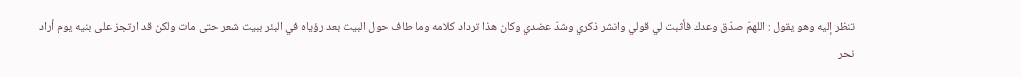تنظر إليه وهو يقول : اللهمّ صدّق وعدك فأثبت لي قولي وانشر ذكري وشدّ عضدي وكان هذا ترداد كلامه وما طاف حول البيت بعد رؤياه في البئر ببيت شعر حتى مات ولكن قد ارتجز على بنيه يوم أراد نحر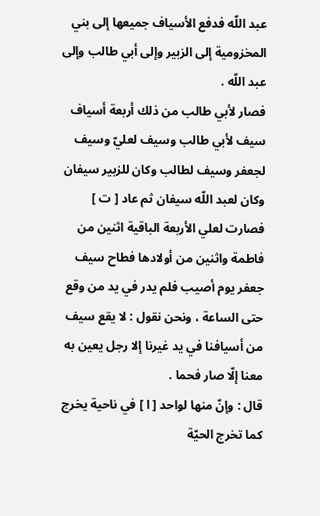عبد اللّه فدفع الأسياف جميعها إلى بني المخزومية إلى الزبير وإلى أبي طالب وإلى عبد اللّه .
فصار لأبي طالب من ذلك أربعة أسياف سيف لأبي طالب وسيف لعليّ وسيف لجعفر وسيف لطالب وكان للزبير سيفان وكان لعبد اللّه سيفان ثم عاد [ ت ] فصارت لعلي الأربعة الباقية اثنين من فاطمة واثنين من أولادها فطاح سيف جعفر يوم أصيب فلم يدر في يد من وقع حتى الساعة ، ونحن نقول : لا يقع سيف من أسيافنا في يد غيرنا إلا رجل يعين به معنا إلّا صار فحما .
قال : وإنّ منها لواحد [ ا ] في ناحية يخرج كما تخرج الحيّة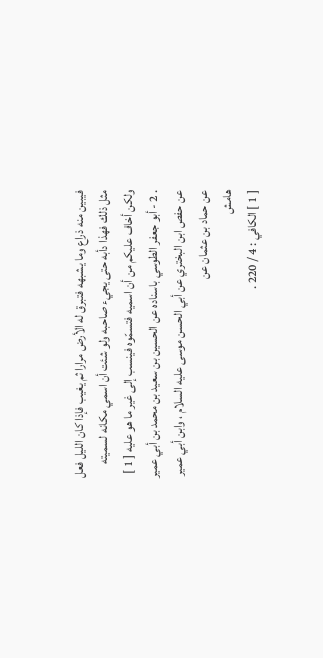فيبين منه ذراع وما يشبهه فتبرق له الأرض مرارا ثم يغيب فإذا كان الليل فعل مثل ذلك فهذا دأبه حتى يجيء صاحبه ولو شئت أن اسمي مكانه لسميته ولكن أخاف عليكم من أن اسميه فتسمّوه فينسب إلى غير ما هو عليه [ 1 ]
. 2 - أبو جعفر الطوسي باسناده عن الحسين بن سعيد بن محمد بن أبي عمير عن حفص ابن البختري عن أبي الحسن موسى عليه السلام ، وابن أبي عمير عن حماد بن عثمان عن
هامش
[ 1 ] الكافي : 4 / 220 .